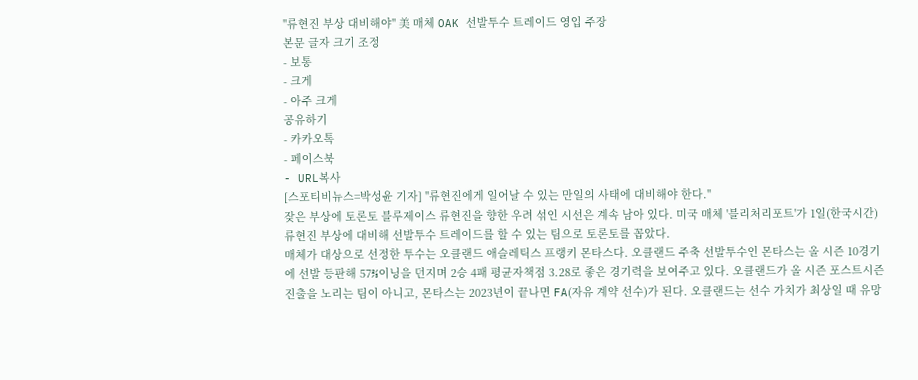"류현진 부상 대비해야" 美 매체 OAK 선발투수 트레이드 영입 주장
본문 글자 크기 조정
- 보통
- 크게
- 아주 크게
공유하기
- 카카오톡
- 페이스북
- URL복사
[스포티비뉴스=박성윤 기자] "류현진에게 일어날 수 있는 만일의 사태에 대비해야 한다."
잦은 부상에 토론토 블루제이스 류현진을 향한 우려 섞인 시선은 계속 남아 있다. 미국 매체 '블리처리포트'가 1일(한국시간) 류현진 부상에 대비해 선발투수 트레이드를 할 수 있는 팀으로 토론토를 꼽았다.
매체가 대상으로 선정한 투수는 오클랜드 애슬레틱스 프랭키 몬타스다. 오클랜드 주축 선발투수인 몬타스는 올 시즌 10경기에 선발 등판해 57⅔이닝을 던지며 2승 4패 평균자책점 3.28로 좋은 경기력을 보여주고 있다. 오클랜드가 올 시즌 포스트시즌 진출을 노리는 팀이 아니고, 몬타스는 2023년이 끝나면 FA(자유 계약 선수)가 된다. 오클랜드는 선수 가치가 최상일 때 유망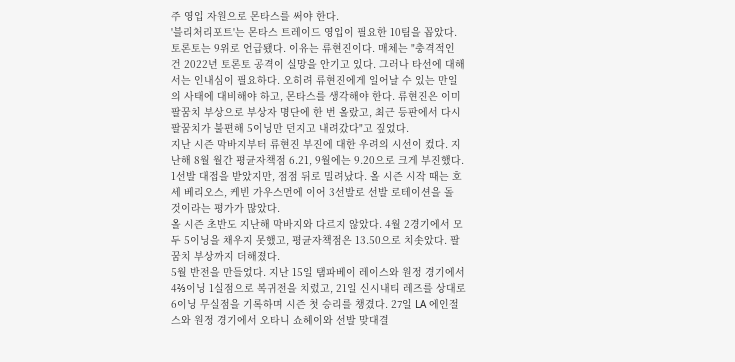주 영입 자원으로 몬타스를 써야 한다.
'블리처리포트'는 몬타스 트레이드 영입이 필요한 10팀을 꼽았다. 토론토는 9위로 언급됐다. 이유는 류현진이다. 매체는 "충격적인 건 2022년 토론토 공격이 실망을 안기고 있다. 그러나 타선에 대해서는 인내심이 필요하다. 오히려 류현진에게 일어날 수 있는 만일의 사태에 대비해야 하고, 몬타스를 생각해야 한다. 류현진은 이미 팔꿈치 부상으로 부상자 명단에 한 번 올랐고, 최근 등판에서 다시 팔꿈치가 불편해 5이닝만 던지고 내려갔다"고 짚었다.
지난 시즌 막바지부터 류현진 부진에 대한 우려의 시선이 컸다. 지난해 8월 월간 평균자책점 6.21, 9월에는 9.20으로 크게 부진했다. 1선발 대접을 받았지만, 점점 뒤로 밀려났다. 올 시즌 시작 때는 호세 베리오스, 케빈 가우스먼에 이어 3선발로 선발 로테이션을 돌 것이라는 평가가 많았다.
올 시즌 초반도 지난해 막바지와 다르지 않았다. 4월 2경기에서 모두 5이닝을 채우지 못했고, 평균자책점은 13.50으로 치솟았다. 팔꿈치 부상까지 더해졌다.
5월 반전을 만들었다. 지난 15일 탬파베이 레이스와 원정 경기에서 4⅔이닝 1실점으로 복귀전을 치렀고, 21일 신시내티 레즈를 상대로 6이닝 무실점을 기록하며 시즌 첫 승리를 챙겼다. 27일 LA 에인절스와 원정 경기에서 오타니 쇼헤이와 선발 맞대결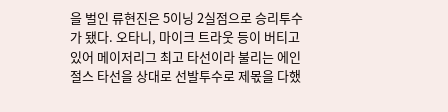을 벌인 류현진은 5이닝 2실점으로 승리투수가 됐다. 오타니, 마이크 트라웃 등이 버티고 있어 메이저리그 최고 타선이라 불리는 에인절스 타선을 상대로 선발투수로 제몫을 다했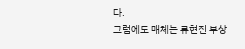다.
그럼에도 매체는 류현진 부상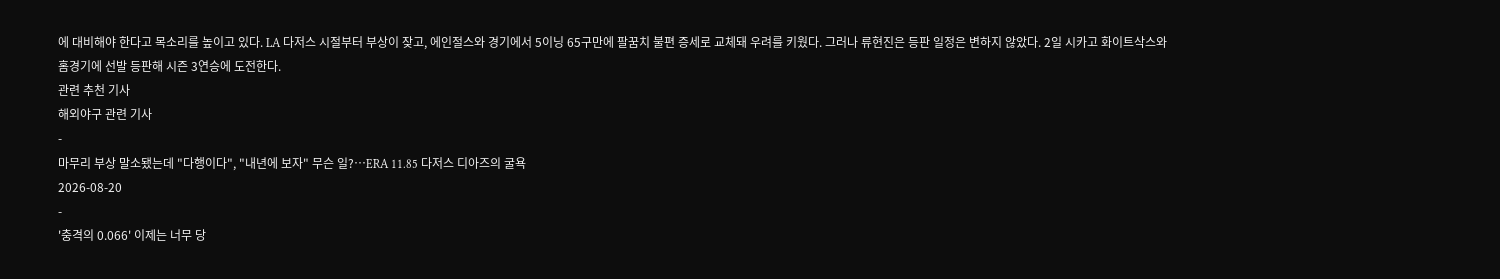에 대비해야 한다고 목소리를 높이고 있다. LA 다저스 시절부터 부상이 잦고, 에인절스와 경기에서 5이닝 65구만에 팔꿈치 불편 증세로 교체돼 우려를 키웠다. 그러나 류현진은 등판 일정은 변하지 않았다. 2일 시카고 화이트삭스와 홈경기에 선발 등판해 시즌 3연승에 도전한다.
관련 추천 기사
해외야구 관련 기사
-
마무리 부상 말소됐는데 "다행이다", "내년에 보자" 무슨 일?…ERA 11.85 다저스 디아즈의 굴욕
2026-08-20
-
'충격의 0.066' 이제는 너무 당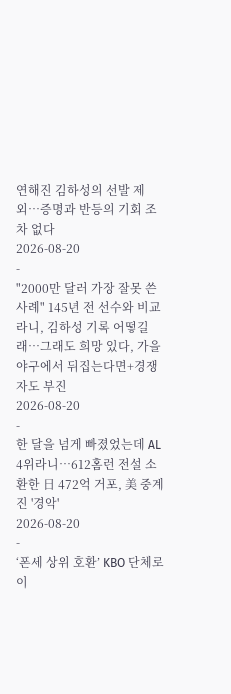연해진 김하성의 선발 제외…증명과 반등의 기회 조차 없다
2026-08-20
-
"2000만 달러 가장 잘못 쓴 사례" 145년 전 선수와 비교라니, 김하성 기록 어떻길래…그래도 희망 있다, 가을야구에서 뒤집는다면+경쟁자도 부진
2026-08-20
-
한 달을 넘게 빠졌었는데 AL 4위라니…612홈런 전설 소환한 日 472억 거포, 美 중계진 '경악'
2026-08-20
-
‘폰세 상위 호환’ KBO 단체로 이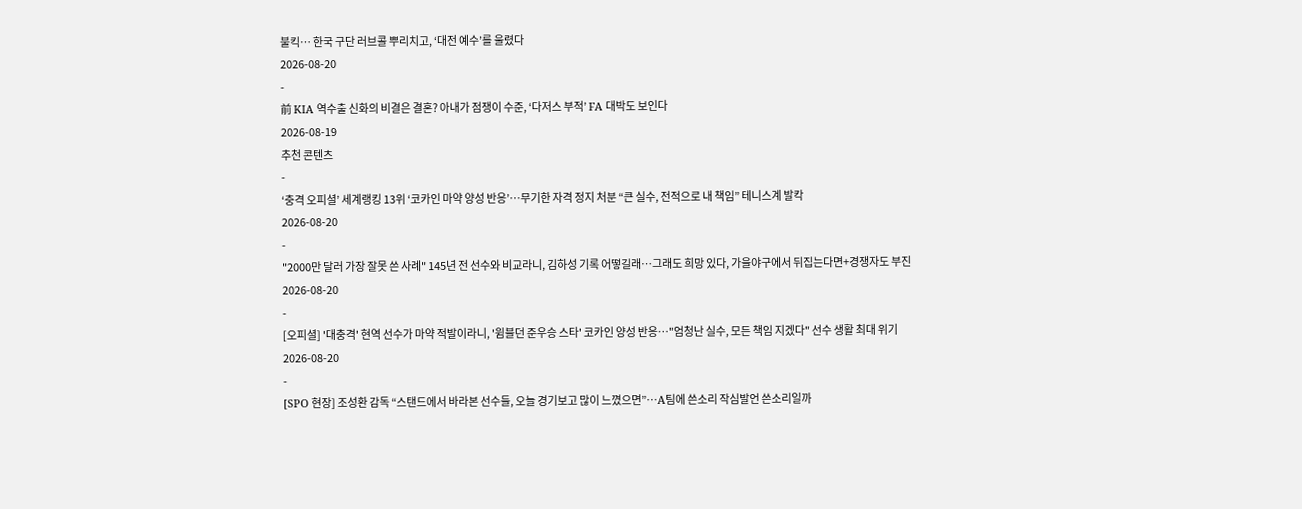불킥… 한국 구단 러브콜 뿌리치고, ‘대전 예수’를 울렸다
2026-08-20
-
前 KIA 역수출 신화의 비결은 결혼? 아내가 점쟁이 수준, ‘다저스 부적’ FA 대박도 보인다
2026-08-19
추천 콘텐츠
-
‘충격 오피셜’ 세계랭킹 13위 ‘코카인 마약 양성 반응’…무기한 자격 정지 처분 “큰 실수, 전적으로 내 책임” 테니스계 발칵
2026-08-20
-
"2000만 달러 가장 잘못 쓴 사례" 145년 전 선수와 비교라니, 김하성 기록 어떻길래…그래도 희망 있다, 가을야구에서 뒤집는다면+경쟁자도 부진
2026-08-20
-
[오피셜] '대충격' 현역 선수가 마약 적발이라니, '윔블던 준우승 스타' 코카인 양성 반응…"엄청난 실수, 모든 책임 지겠다" 선수 생활 최대 위기
2026-08-20
-
[SPO 현장] 조성환 감독 “스탠드에서 바라본 선수들, 오늘 경기보고 많이 느꼈으면”…A팀에 쓴소리 작심발언 쓴소리일까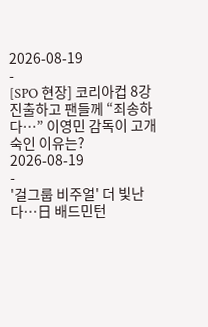2026-08-19
-
[SPO 현장] 코리아컵 8강 진출하고 팬들께 “죄송하다…” 이영민 감독이 고개 숙인 이유는?
2026-08-19
-
'걸그룹 비주얼' 더 빛난다…日 배드민턴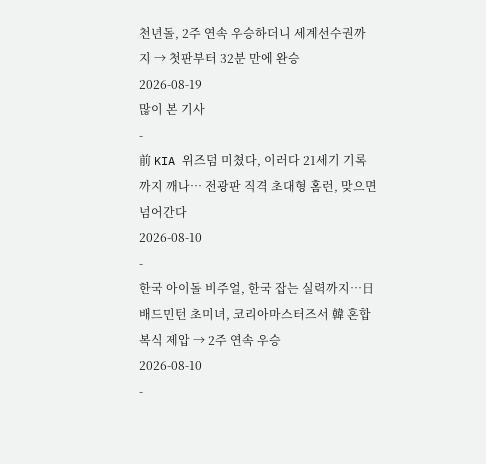천년돌, 2주 연속 우승하더니 세계선수권까지 → 첫판부터 32분 만에 완승
2026-08-19
많이 본 기사
-
前 KIA 위즈덤 미쳤다, 이러다 21세기 기록까지 깨나… 전광판 직격 초대형 홈런, 맞으면 넘어간다
2026-08-10
-
한국 아이돌 비주얼, 한국 잡는 실력까지…日 배드민턴 초미녀, 코리아마스터즈서 韓 혼합복식 제압 → 2주 연속 우승
2026-08-10
-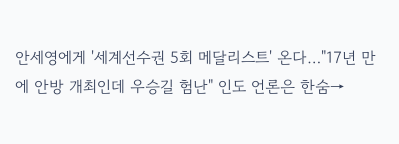안세영에게 '세계선수권 5회 메달리스트' 온다…"17년 만에 안방 개최인데 우승길 험난" 인도 언론은 한숨→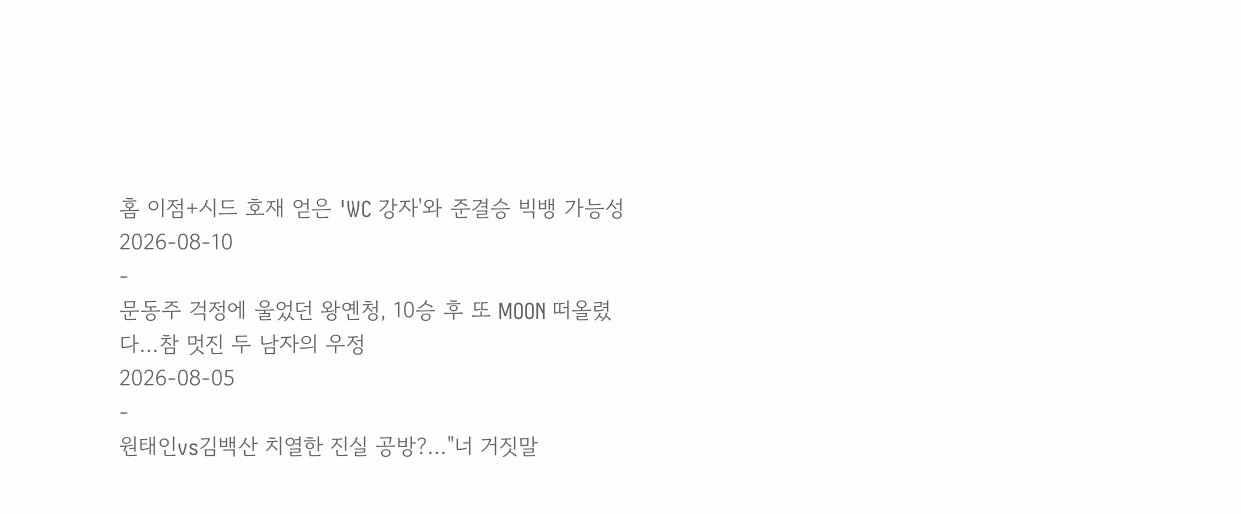홈 이점+시드 호재 얻은 'WC 강자'와 준결승 빅뱅 가능성
2026-08-10
-
문동주 걱정에 울었던 왕옌청, 10승 후 또 MOON 떠올렸다…참 멋진 두 남자의 우정
2026-08-05
-
원태인vs김백산 치열한 진실 공방?…"너 거짓말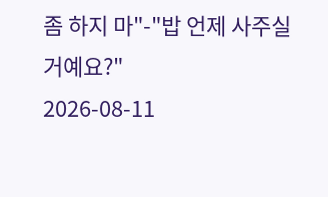좀 하지 마"-"밥 언제 사주실 거예요?"
2026-08-11